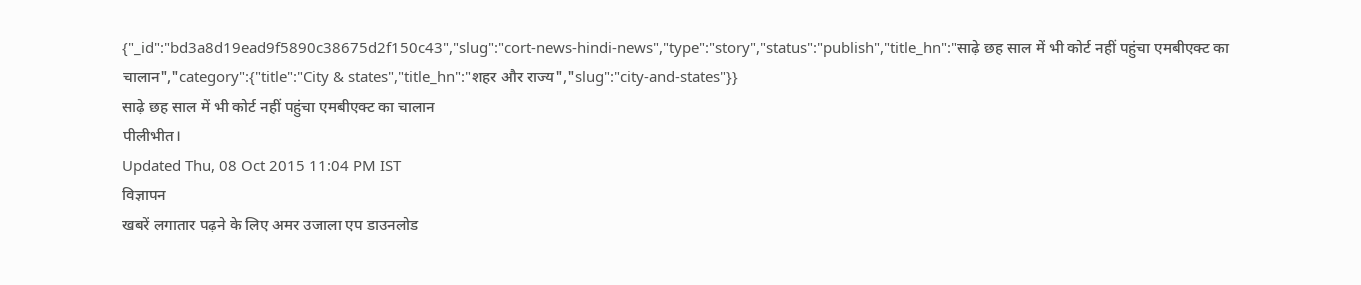{"_id":"bd3a8d19ead9f5890c38675d2f150c43","slug":"cort-news-hindi-news","type":"story","status":"publish","title_hn":"साढ़े छह साल में भी कोर्ट नहीं पहुंचा एमबीएक्ट का चालान","category":{"title":"City & states","title_hn":"शहर और राज्य","slug":"city-and-states"}}
साढ़े छह साल में भी कोर्ट नहीं पहुंचा एमबीएक्ट का चालान
पीलीभीत।
Updated Thu, 08 Oct 2015 11:04 PM IST
विज्ञापन
खबरें लगातार पढ़ने के लिए अमर उजाला एप डाउनलोड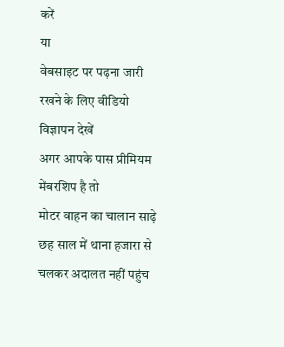करें
या
वेबसाइट पर पढ़ना जारी रखने के लिए वीडियो विज्ञापन देखें
अगर आपके पास प्रीमियम मेंबरशिप है तो
मोटर वाहन का चालान साढ़े छह साल में थाना हजारा से चलकर अदालत नहीं पहुंच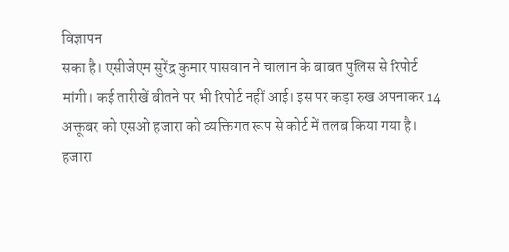विज्ञापन
सका है। एसीजेएम सुरेंद्र कुमार पासवान ने चालान के बाबत पुलिस से रिपोर्ट
मांगी। कई तारीखें बीतने पर भी रिपोर्ट नहीं आई। इस पर कड़ा रुख अपनाकर 14
अक्तूबर को एसओ हजारा को व्यक्तिगत रूप से कोर्ट में तलब किया गया है।
हजारा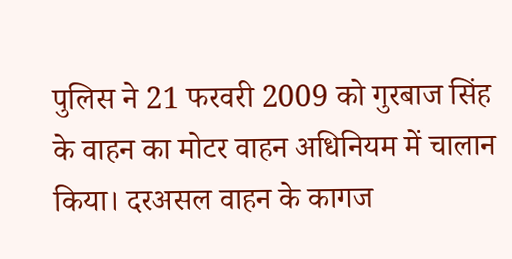पुलिस ने 21 फरवरी 2009 को गुरबाज सिंह के वाहन का मोटर वाहन अधिनियम में चालान किया। दरअसल वाहन के कागज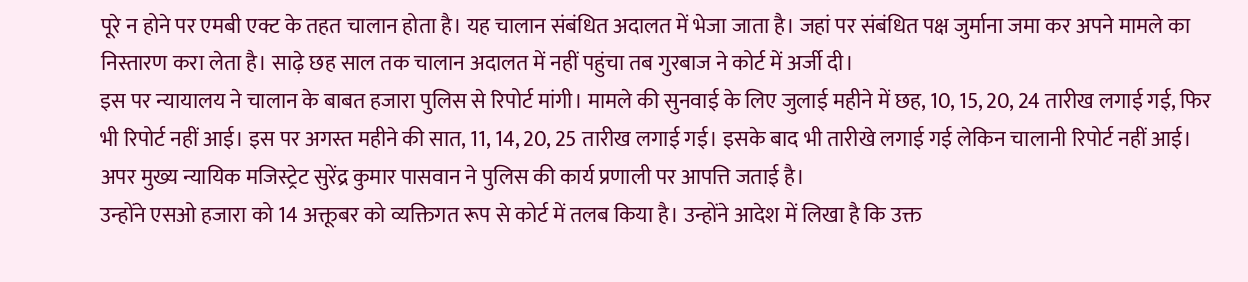पूरे न होने पर एमबी एक्ट के तहत चालान होता है। यह चालान संबंधित अदालत में भेजा जाता है। जहां पर संबंधित पक्ष जुर्माना जमा कर अपने मामले का निस्तारण करा लेता है। साढ़े छह साल तक चालान अदालत में नहीं पहुंचा तब गुरबाज ने कोर्ट में अर्जी दी।
इस पर न्यायालय ने चालान के बाबत हजारा पुलिस से रिपोर्ट मांगी। मामले की सुनवाई के लिए जुलाई महीने में छह, 10, 15, 20, 24 तारीख लगाई गई, फिर भी रिपोर्ट नहीं आई। इस पर अगस्त महीने की सात, 11, 14, 20, 25 तारीख लगाई गई। इसके बाद भी तारीखे लगाई गई लेकिन चालानी रिपोर्ट नहीं आई। अपर मुख्य न्यायिक मजिस्ट्रेट सुरेंद्र कुमार पासवान ने पुलिस की कार्य प्रणाली पर आपत्ति जताई है।
उन्होंने एसओ हजारा को 14 अक्तूबर को व्यक्तिगत रूप से कोर्ट में तलब किया है। उन्होंने आदेश में लिखा है कि उक्त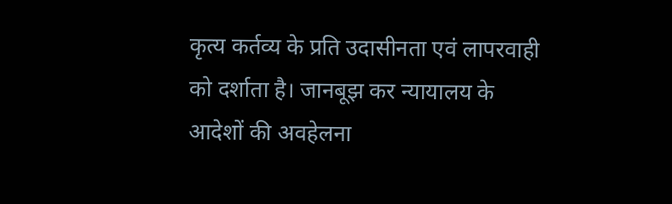कृत्य कर्तव्य के प्रति उदासीनता एवं लापरवाही को दर्शाता है। जानबूझ कर न्यायालय के आदेशों की अवहेलना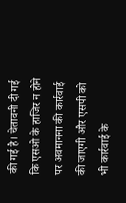की गई है। चेतावनी दी गई कि एसओ के हाजिर न होने पर अवमानना की कार्रवाई की जाएगी और एसपी को भी कार्रवाई के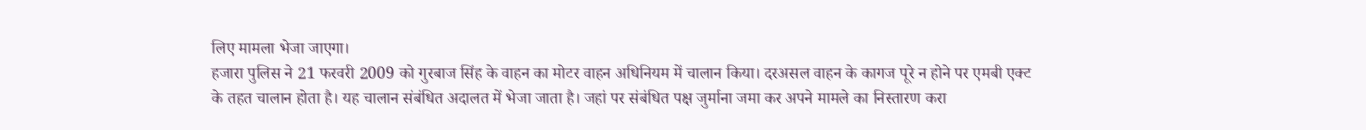लिए मामला भेजा जाएगा।
हजारा पुलिस ने 21 फरवरी 2009 को गुरबाज सिंह के वाहन का मोटर वाहन अधिनियम में चालान किया। दरअसल वाहन के कागज पूरे न होने पर एमबी एक्ट के तहत चालान होता है। यह चालान संबंधित अदालत में भेजा जाता है। जहां पर संबंधित पक्ष जुर्माना जमा कर अपने मामले का निस्तारण करा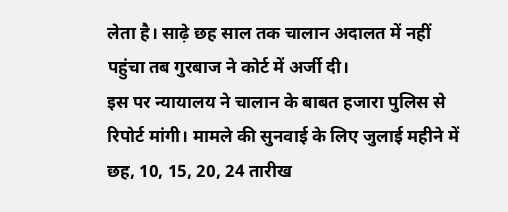लेता है। साढ़े छह साल तक चालान अदालत में नहीं पहुंचा तब गुरबाज ने कोर्ट में अर्जी दी।
इस पर न्यायालय ने चालान के बाबत हजारा पुलिस से रिपोर्ट मांगी। मामले की सुनवाई के लिए जुलाई महीने में छह, 10, 15, 20, 24 तारीख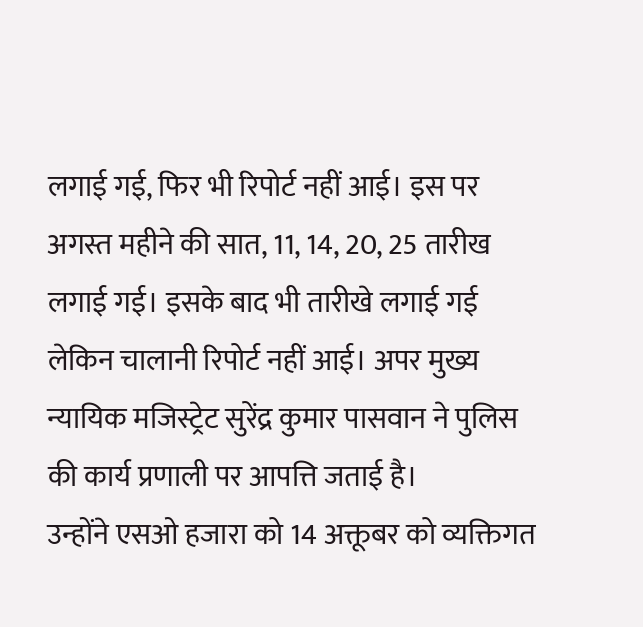लगाई गई, फिर भी रिपोर्ट नहीं आई। इस पर अगस्त महीने की सात, 11, 14, 20, 25 तारीख लगाई गई। इसके बाद भी तारीखे लगाई गई लेकिन चालानी रिपोर्ट नहीं आई। अपर मुख्य न्यायिक मजिस्ट्रेट सुरेंद्र कुमार पासवान ने पुलिस की कार्य प्रणाली पर आपत्ति जताई है।
उन्होंने एसओ हजारा को 14 अक्तूबर को व्यक्तिगत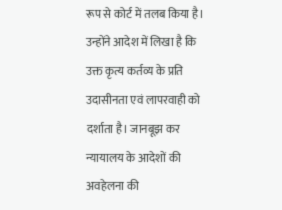रूप से कोर्ट में तलब किया है। उन्होंने आदेश में लिखा है कि उक्त कृत्य कर्तव्य के प्रति उदासीनता एवं लापरवाही को दर्शाता है। जानबूझ कर न्यायालय के आदेशों की अवहेलना की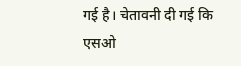गई है। चेतावनी दी गई कि एसओ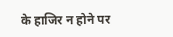के हाजिर न होने पर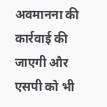अवमानना की कार्रवाई की जाएगी और एसपी को भी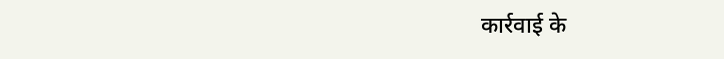कार्रवाई के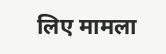लिए मामला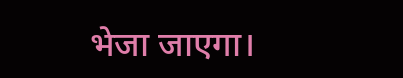भेजा जाएगा।